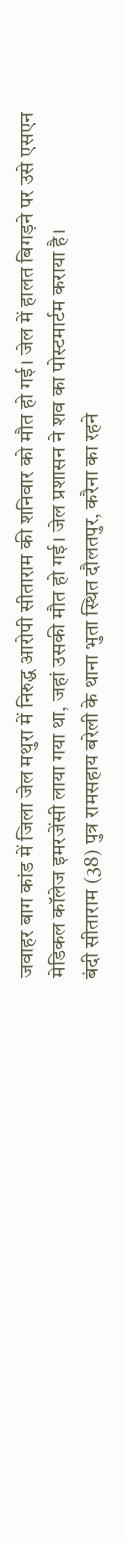जवाहर बाग कांड में जिला जेल मथुरा में निरुद्ध आरोपी सीताराम की शनिवार को मौत हो गई। जेल में हालत बिगड़ने पर उसे एसएन मेडिकल कॉलेज इमरजेंसी लाया गया था, जहां उसकी मौत हो गई। जेल प्रशासन ने शव का पोस्टमार्टम कराया है।
बंदी सीताराम (38) पुत्र रामसहाय बरेली के थाना भुता स्थित दौलतपुर, करैना का रहने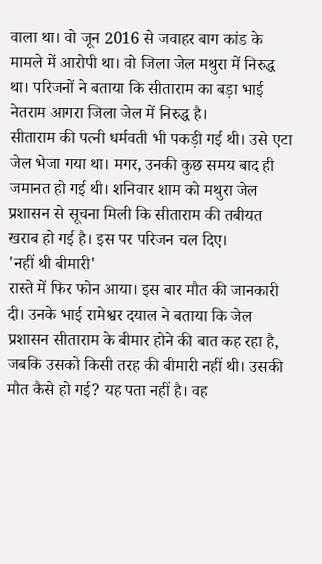वाला था। वो जून 2016 से जवाहर बाग कांड के मामले में आरोपी था। वो जिला जेल मथुरा में निरुद्ध था। परिजनों ने बताया कि सीताराम का बड़ा भाई नेतराम आगरा जिला जेल में निरुद्ध है।
सीताराम की पत्नी धर्मवती भी पकड़ी गई थी। उसे एटा जेल भेजा गया था। मगर, उनकी कुछ समय बाद ही जमानत हो गई थी। शनिवार शाम को मथुरा जेल प्रशासन से सूचना मिली कि सीताराम की तबीयत खराब हो गई है। इस पर परिजन चल दिए।
'नहीं थी बीमारी'
रास्ते में फिर फोन आया। इस बार मौत की जानकारी दी। उनके भाई रामेश्वर दयाल ने बताया कि जेल प्रशासन सीताराम के बीमार होने की बात कह रहा है, जबकि उसको किसी तरह की बीमारी नहीं थी। उसकी मौत कैसे हो गई? यह पता नहीं है। वह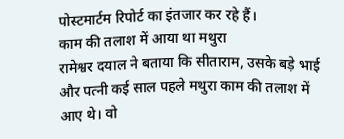पोस्टमार्टम रिपोर्ट का इंतजार कर रहे हैं।
काम की तलाश में आया था मथुरा
रामेश्वर दयाल ने बताया कि सीताराम, उसके बड़े भाई और पत्नी कई साल पहले मथुरा काम की तलाश में आए थे। वो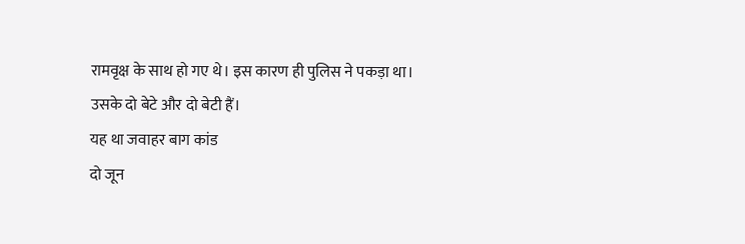रामवृक्ष के साथ हो गए थे। इस कारण ही पुलिस ने पकड़ा था। उसके दो बेटे और दो बेटी हैं।
यह था जवाहर बाग कांड
दो जून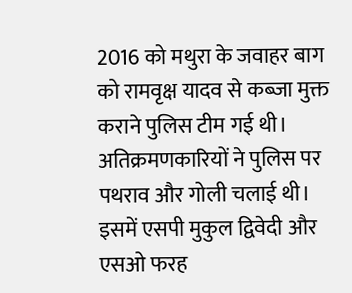2016 को मथुरा के जवाहर बाग को रामवृक्ष यादव से कब्जा मुक्त कराने पुलिस टीम गई थी। अतिक्रमणकारियों ने पुलिस पर पथराव और गोली चलाई थी। इसमें एसपी मुकुल द्विवेदी और एसओ फरह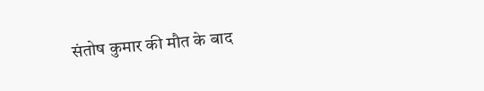संतोष कुमार की मौत के बाद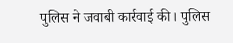पुलिस ने जवाबी कार्रवाई की। पुलिस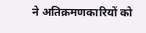ने अतिक्रमणकारियों को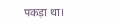पकड़ा था।